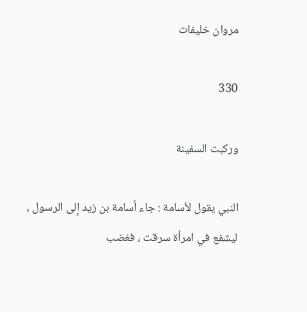مروان خليفات

330

وركبت السفينة

النبي يقول لأسامة : جاء أسامة بن زيد إلى الرسول ، ليشفع في امرأة سرقت ، فغضب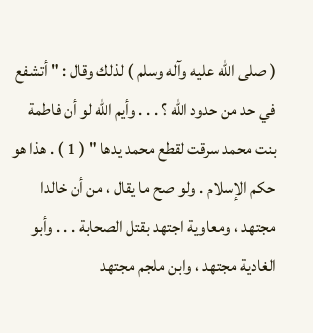( صلى الله عليه وآله وسلم ) لذلك وقال : " أتشفع في حد من حدود الله ؟ . . . وأيم الله لو أن فاطمة بنت محمد سرقت لقطع محمد يدها " ( 1 ) . هذا هو حكم الإسلام . ولو صح ما يقال ، من أن خالدا مجتهد ، ومعاوية اجتهد بقتل الصحابة . . . وأبو الغادية مجتهد ، وابن ملجم مجتهد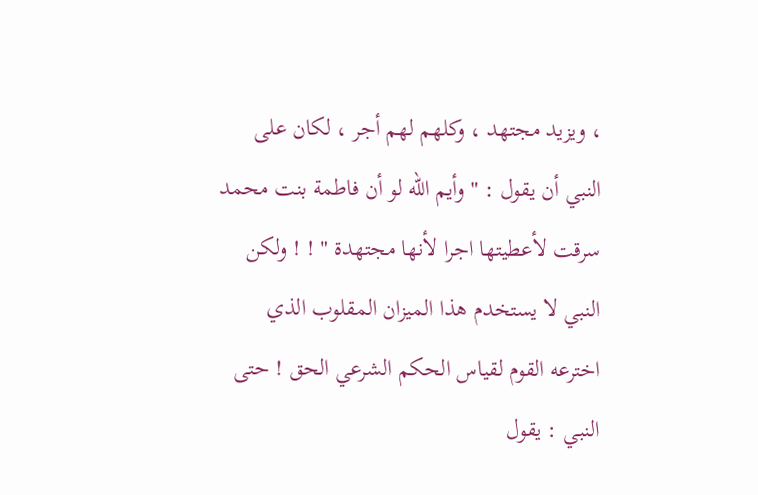، ويزيد مجتهد ، وكلهم لهم أجر ، لكان على النبي أن يقول : " وأيم الله لو أن فاطمة بنت محمد سرقت لأعطيتها اجرا لأنها مجتهدة " ! ! ولكن النبي لا يستخدم هذا الميزان المقلوب الذي اخترعه القوم لقياس الحكم الشرعي الحق ! حتى النبي : يقول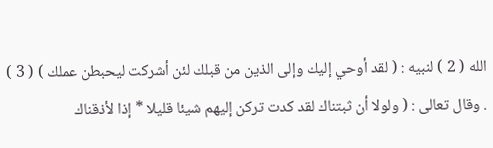الله ( 2 ) لنبيه : ( لقد أوحي إليك وإلى الذين من قبلك لئن أشركت ليحبطن عملك ) ( 3 ) . وقال تعالى : ( ولولا أن ثبتناك لقد كدت تركن إليهم شيئا قليلا * إذا لأذقناك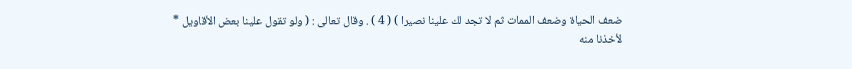ضعف الحياة وضعف الممات ثم لا تجد لك علينا نصيرا ) ( 4 ) . وقال تعالى : ( ولو تقول علينا بعض الأقاويل * لأخذنا منه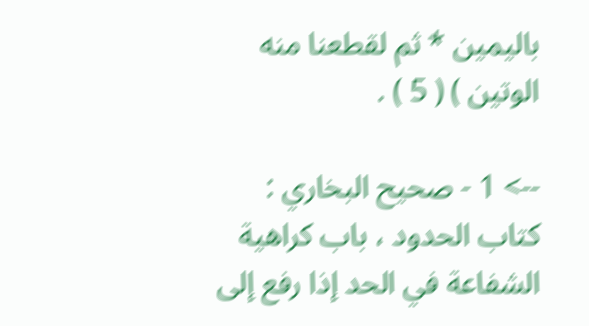باليمين * ثم لقطعنا منه الوتين ) ( 5 ) .

--> 1 - صحيح البخاري : كتاب الحدود ، باب كراهية الشفاعة في الحد إذا رفع إلى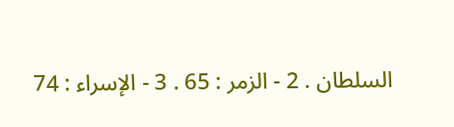السلطان . 2 - الزمر : 65 . 3 - الإسراء : 74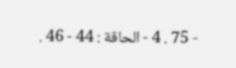- 75 . 4 - الحاقة : 44 - 46 .